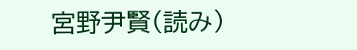宮野尹賢(読み)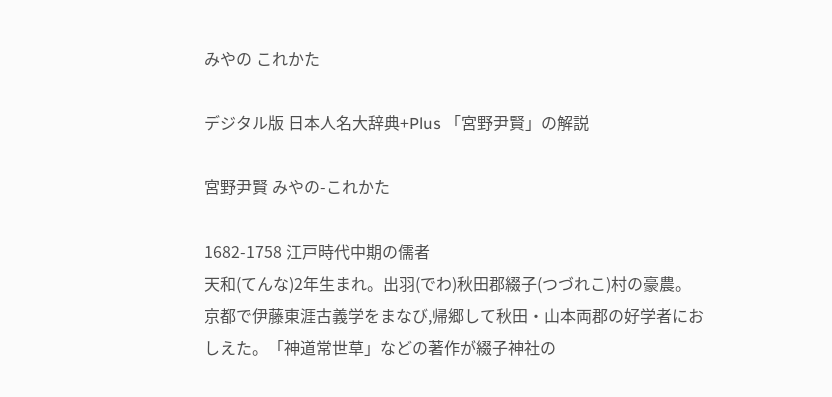みやの これかた

デジタル版 日本人名大辞典+Plus 「宮野尹賢」の解説

宮野尹賢 みやの-これかた

1682-1758 江戸時代中期の儒者
天和(てんな)2年生まれ。出羽(でわ)秋田郡綴子(つづれこ)村の豪農。京都で伊藤東涯古義学をまなび,帰郷して秋田・山本両郡の好学者におしえた。「神道常世草」などの著作が綴子神社の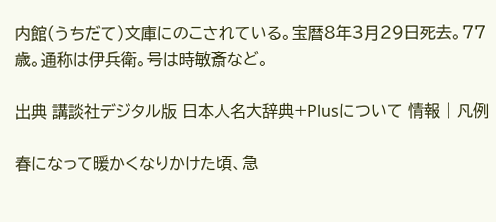内館(うちだて)文庫にのこされている。宝暦8年3月29日死去。77歳。通称は伊兵衛。号は時敏斎など。

出典 講談社デジタル版 日本人名大辞典+Plusについて 情報 | 凡例

春になって暖かくなりかけた頃、急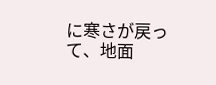に寒さが戻って、地面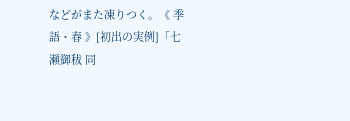などがまた凍りつく。《 季語・春 》[初出の実例]「七瀬御秡 同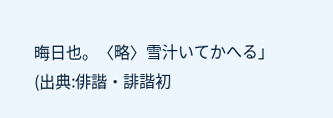晦日也。〈略〉雪汁いてかへる」(出典:俳諧・誹諧初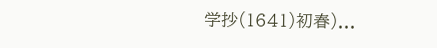学抄(1641)初春)...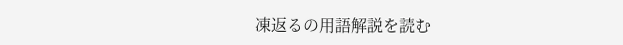凍返るの用語解説を読む